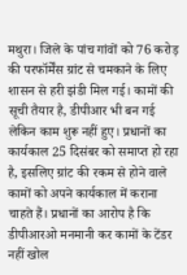मथुरा। जिले के पांच गांवों को 76 करोड़ की परफॉर्मेंस ग्रांट से चमकाने के लिए शासन से हरी झंडी मिल गई। कामों की सूची तैयार है, डीपीआर भी बन गई लेकिन काम शुरू नहीं हुए। प्रधानों का कार्यकाल 25 दिसंबर को समाप्त हो रहा है, इसलिए ग्रांट की रकम से होने वाले कामों को अपने कार्यकाल में कराना चाहते हैं। प्रधानों का आरोप है कि डीपीआरओ मनमानी कर कामों के टेंडर नहीं खोल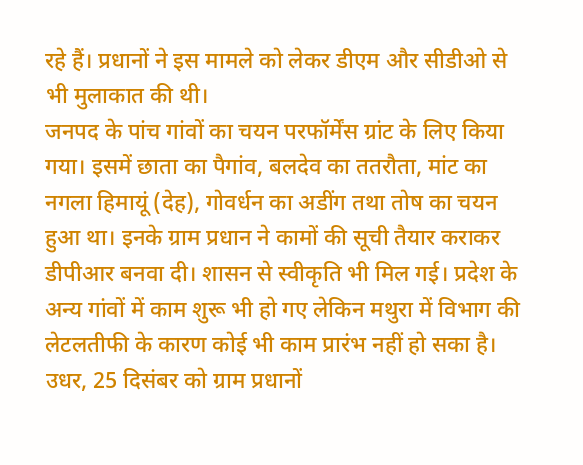रहे हैं। प्रधानों ने इस मामले को लेकर डीएम और सीडीओ से भी मुलाकात की थी।
जनपद के पांच गांवों का चयन परफॉर्मेंस ग्रांट के लिए किया गया। इसमें छाता का पैगांव, बलदेव का ततरौता, मांट का नगला हिमायूं (देह), गोवर्धन का अडींग तथा तोष का चयन हुआ था। इनके ग्राम प्रधान ने कामों की सूची तैयार कराकर डीपीआर बनवा दी। शासन से स्वीकृति भी मिल गई। प्रदेश के अन्य गांवों में काम शुरू भी हो गए लेकिन मथुरा में विभाग की लेटलतीफी के कारण कोई भी काम प्रारंभ नहीं हो सका है। उधर, 25 दिसंबर को ग्राम प्रधानों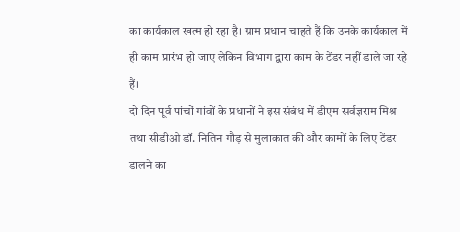का कार्यकाल खत्म हो रहा है। ग्राम प्रधान चाहते हैं कि उनके कार्यकाल में ही काम प्रारंभ हो जाए लेकिन विभाग द्वारा काम के टेंडर नहीं डाले जा रहे हैं।
दो दिन पूर्व पांचों गांवों के प्रधानों ने इस संबंध में डीएम सर्वज्ञराम मिश्र तथा सीडीओ डॉ. नितिन गौड़ से मुलाकात की और कामों के लिए टेंडर डालने का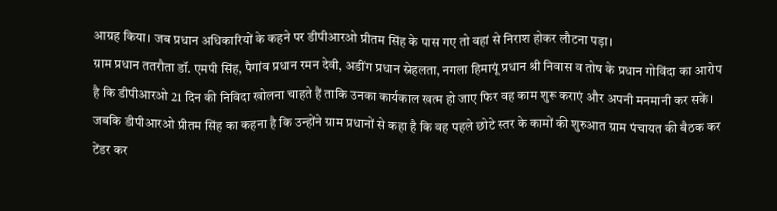आग्रह किया। जब प्रधान अधिकारियों के कहने पर डीपीआरओ प्रीतम सिंह के पास गए तो वहां से निराश होकर लौटना पड़ा।
ग्राम प्रधान ततरौता डॉ. एमपी सिंह, पैगांव प्रधान रमन देवी, अडींग प्रधान स्नेहलता, नगला हिमायूं प्रधान श्री निवास व तोष के प्रधान गोविंदा का आरोप है कि डीपीआरओ 21 दिन की निविदा खोलना चाहते हैं ताकि उनका कार्यकाल खत्म हो जाए फिर वह काम शुरू कराएं और अपनी मनमानी कर सकें। जबकि डीपीआरओ प्रीतम सिंह का कहना है कि उन्होंने ग्राम प्रधानों से कहा है कि वह पहले छोटे स्तर के कामों की शुरुआत ग्राम पंचायत की बैठक कर टेंडर कर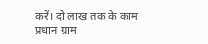करें। दो लाख तक के काम प्रधान ग्राम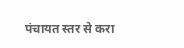पंचायत स्तर से करा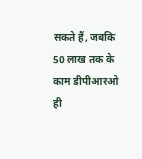सकते हैं, जबकि 50 लाख तक के काम डीपीआरओ ही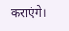कराएंगे।